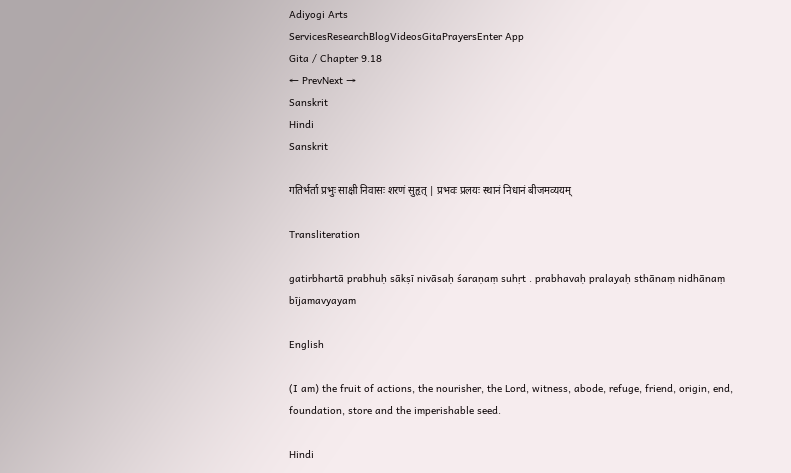Adiyogi Arts
ServicesResearchBlogVideosGitaPrayersEnter App
Gita / Chapter 9.18
← PrevNext →
Sanskrit
Hindi
Sanskrit

गतिर्भर्ता प्रभुः साक्षी निवासः शरणं सुहृत् | प्रभवः प्रलयः स्थानं निधानं बीजमव्ययम्

Transliteration

gatirbhartā prabhuḥ sākṣī nivāsaḥ śaraṇaṃ suhṛt . prabhavaḥ pralayaḥ sthānaṃ nidhānaṃ bījamavyayam

English

(I am) the fruit of actions, the nourisher, the Lord, witness, abode, refuge, friend, origin, end, foundation, store and the imperishable seed.

Hindi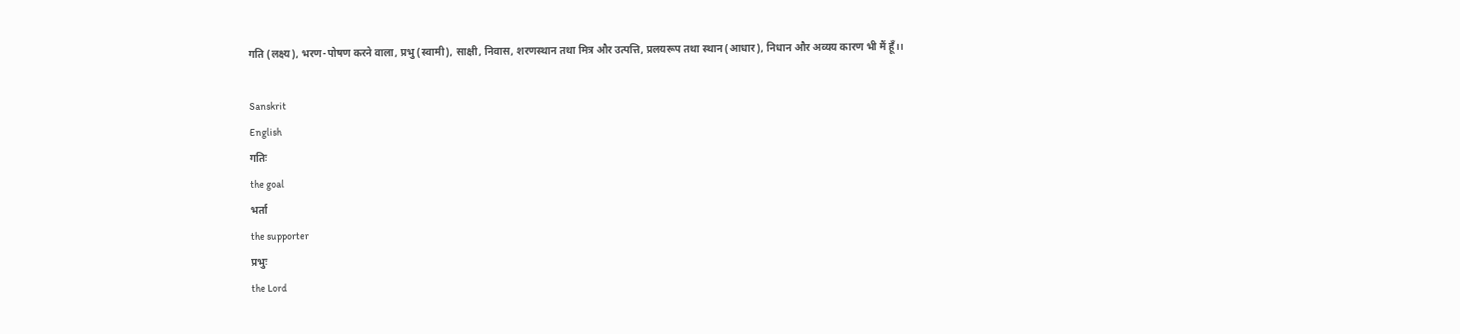गति (लक्ष्य), भरण-पोषण करने वाला, प्रभु (स्वामी), साक्षी, निवास, शरणस्थान तथा मित्र और उत्पत्ति, प्रलयरूप तथा स्थान (आधार), निधान और अव्यय कारण भी मैं हूँ।।

Sanskrit
English
गतिः
the goal
भर्ता
the supporter
प्रभुः
the Lord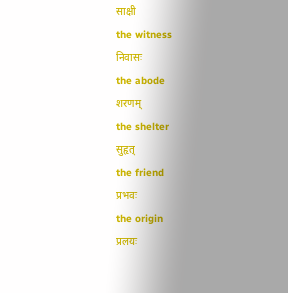साक्षी
the witness
निवासः
the abode
शरणम्
the shelter
सुहृत्
the friend
प्रभवः
the origin
प्रलयः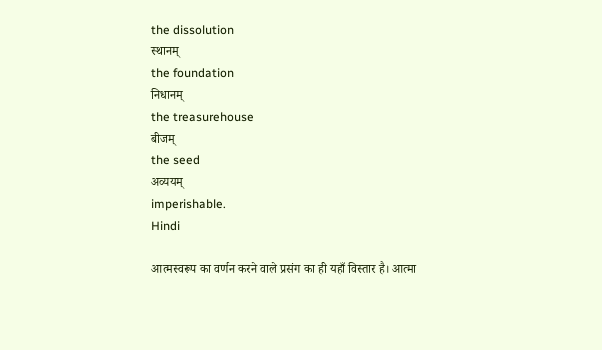the dissolution
स्थानम्
the foundation
निधानम्
the treasurehouse
बीजम्
the seed
अव्ययम्
imperishable.
Hindi

आत्मस्वरूप का वर्णन करने वाले प्रसंग का ही यहाँ विस्तार है। आत्मा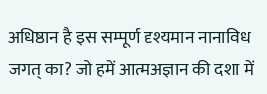अधिष्ठान है इस सम्पूर्ण दृश्यमान नानाविध जगत् का? जो हमें आत्मअज्ञान की दशा में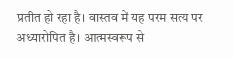प्रतीत हो रहा है। वास्तव में यह परम सत्य पर अध्यारोपित है। आत्मस्वरूप से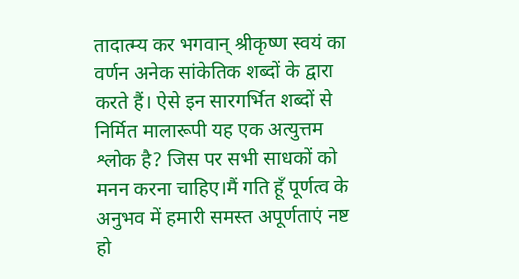तादात्म्य कर भगवान् श्रीकृष्ण स्वयं का वर्णन अनेक सांकेतिक शब्दों के द्वारा करते हैं। ऐसे इन सारगर्भित शब्दों से निर्मित मालारूपी यह एक अत्युत्तम श्लोक है? जिस पर सभी साधकों को मनन करना चाहिए।मैं गति हूँ पूर्णत्व के अनुभव में हमारी समस्त अपूर्णताएं नष्ट हो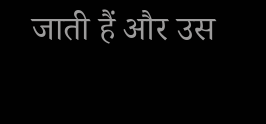जाती हैं और उस